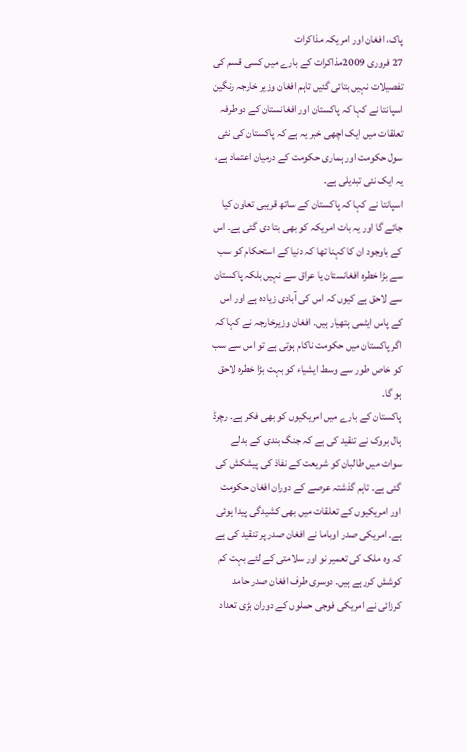پاک، افغان اور امریکہ مذاکرات
27 فروری 2009مذاکرات کے بارے ميں کسی قسم کی تفصيلات نہيں بتائی گئيں تاہم افغان وزير خارجہ رنگین اسپانتا نے کہا کہ پاکستان اور افغانستان کے دوطرفہ تعلقات ميں ايک اچھی خبر يہ ہے کہ پاکستان کی نئی سول حکومت اور ہماری حکومت کے درميان اعتماد ہے، يہ ايک نئی تبديلی ہے۔
اسپانتا نے کہا کہ پاکستان کے ساتھ قريبی تعاون کيا جائے گا اور يہ بات امريکہ کو بھی بتا دی گئی ہے۔ اس کے باوجود ان کا کہنا تھا کہ دنيا کے استحکام کو سب سے بڑا خطرہ افغانستان يا عراق سے نہيں بلکہ پاکستان سے لاحق ہے کيوں کہ اس کی آبادی زيادہ ہے اور اس کے پاس ايٹمی ہتھيار ہيں۔ افغان وزيرخارجہ نے کہا کہ اگر پاکستان ميں حکومت ناکام ہوتی ہے تو اس سے سب کو خاص طور سے وسط ايشياء کو بہت بڑا خطرہ لاحق ہو گا۔
پاکستان کے بارے ميں امريکيوں کو بھی فکر ہے۔ رچرڈ ہال بروک نے تنقيد کی ہے کہ جنگ بندی کے بدلے سوات ميں طالبان کو شريعت کے نفاذ کی پيشکش کی گئی ہے۔ تاہم گذشتہ عرصے کے دوران افغان حکومت اور امريکيوں کے تعلقات ميں بھی کشيدگی پيدا ہوئی ہے۔ امريکی صدر اوباما نے افغان صدر پر تنقيد کی ہے کہ وہ ملک کی تعمير نو اور سلامتی کے لئے بہت کم کوشش کررہے ہيں۔ دوسری طرف افغان صدر حامد کرزائی نے امريکی فوجی حملوں کے دوران بڑی تعداد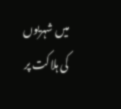ميں شہريوں کی ہلاکت پر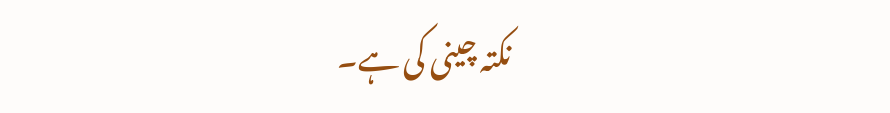نکتہ چينی کی ہے۔